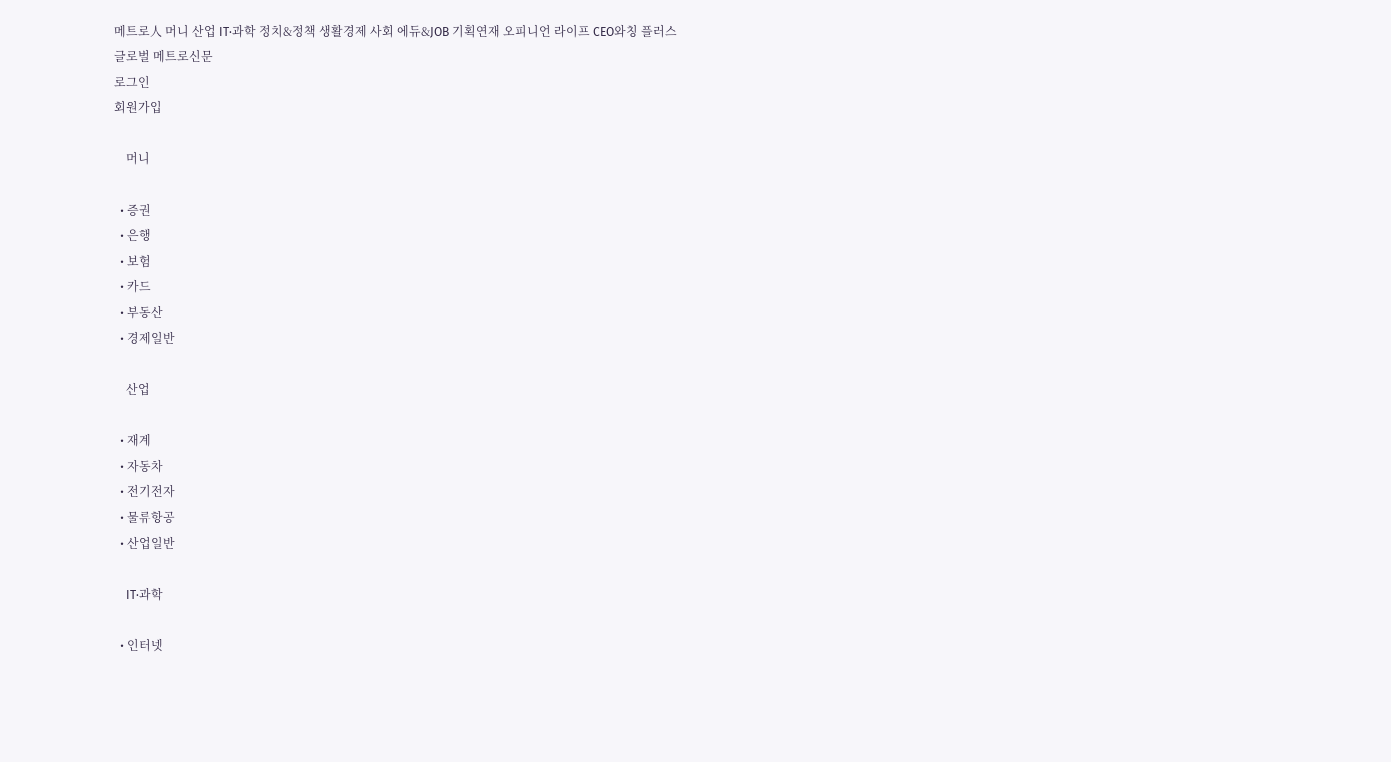메트로人 머니 산업 IT·과학 정치&정책 생활경제 사회 에듀&JOB 기획연재 오피니언 라이프 CEO와칭 플러스
글로벌 메트로신문
로그인
회원가입

    머니

  • 증권
  • 은행
  • 보험
  • 카드
  • 부동산
  • 경제일반

    산업

  • 재계
  • 자동차
  • 전기전자
  • 물류항공
  • 산업일반

    IT·과학

  • 인터넷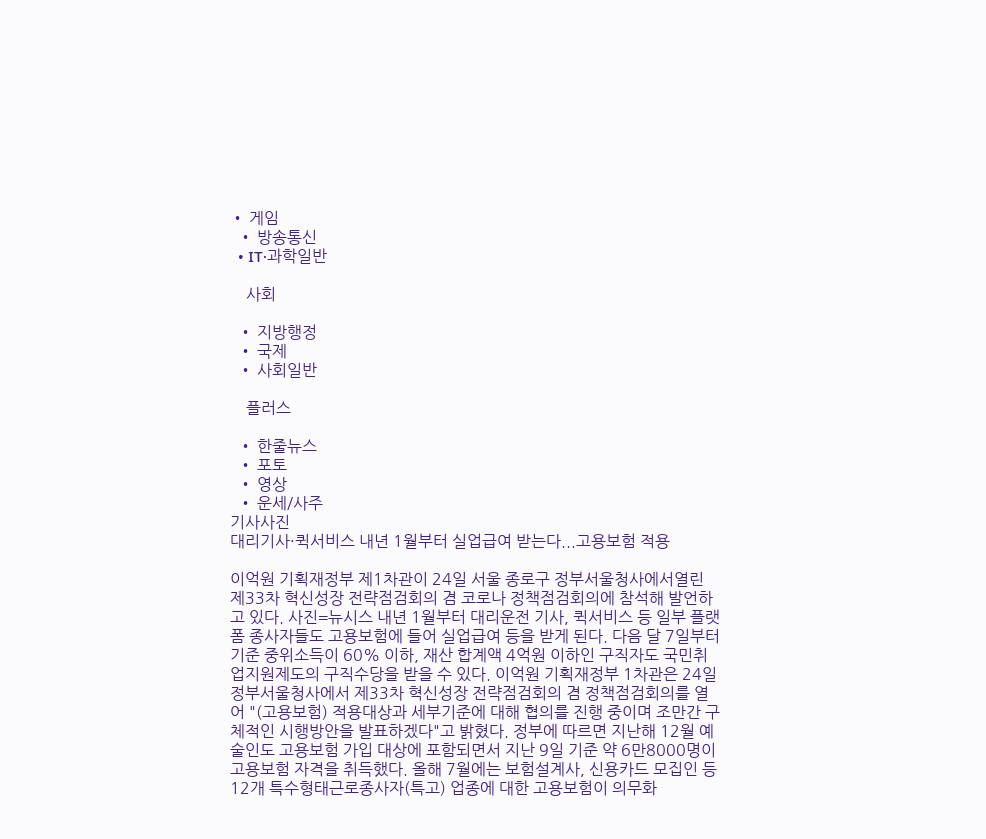• 게임
  • 방송통신
  • IT·과학일반

    사회

  • 지방행정
  • 국제
  • 사회일반

    플러스

  • 한줄뉴스
  • 포토
  • 영상
  • 운세/사주
기사사진
대리기사·퀵서비스 내년 1월부터 실업급여 받는다...고용보험 적용

이억원 기획재정부 제1차관이 24일 서울 종로구 정부서울청사에서열린 제33차 혁신성장 전략점검회의 겸 코로나 정책점검회의에 참석해 발언하고 있다. 사진=뉴시스 내년 1월부터 대리운전 기사, 퀵서비스 등 일부 플랫폼 종사자들도 고용보험에 들어 실업급여 등을 받게 된다. 다음 달 7일부터 기준 중위소득이 60% 이하, 재산 합계액 4억원 이하인 구직자도 국민취업지원제도의 구직수당을 받을 수 있다. 이억원 기획재정부 1차관은 24일 정부서울청사에서 제33차 혁신성장 전략점검회의 겸 정책점검회의를 열어 "(고용보험) 적용대상과 세부기준에 대해 협의를 진행 중이며 조만간 구체적인 시행방안을 발표하겠다"고 밝혔다. 정부에 따르면 지난해 12월 예술인도 고용보험 가입 대상에 포함되면서 지난 9일 기준 약 6만8000명이 고용보험 자격을 취득했다. 올해 7월에는 보험설계사, 신용카드 모집인 등 12개 특수형태근로종사자(특고) 업종에 대한 고용보험이 의무화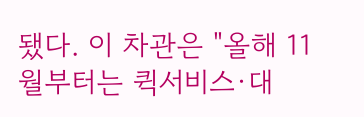됐다. 이 차관은 "올해 11월부터는 퀵서비스·대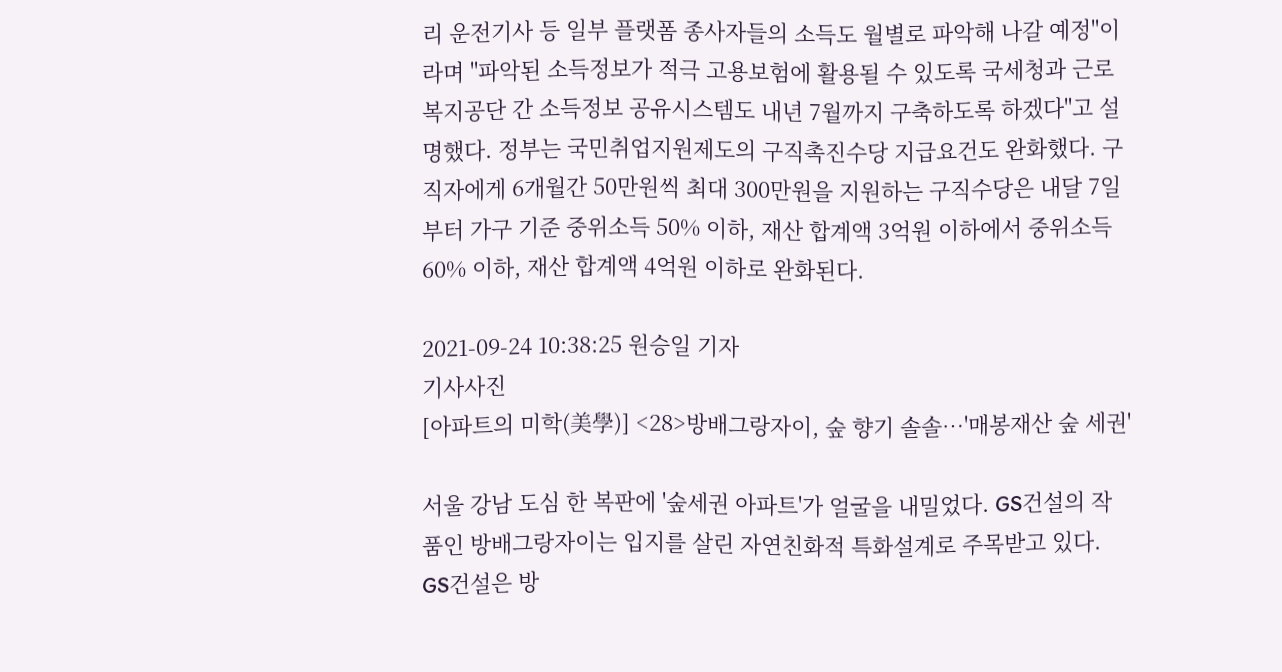리 운전기사 등 일부 플랫폼 종사자들의 소득도 월별로 파악해 나갈 예정"이라며 "파악된 소득정보가 적극 고용보험에 활용될 수 있도록 국세청과 근로복지공단 간 소득정보 공유시스템도 내년 7월까지 구축하도록 하겠다"고 설명했다. 정부는 국민취업지원제도의 구직촉진수당 지급요건도 완화했다. 구직자에게 6개월간 50만원씩 최대 300만원을 지원하는 구직수당은 내달 7일부터 가구 기준 중위소득 50% 이하, 재산 합계액 3억원 이하에서 중위소득 60% 이하, 재산 합계액 4억원 이하로 완화된다.

2021-09-24 10:38:25 원승일 기자
기사사진
[아파트의 미학(美學)] <28>방배그랑자이, 숲 향기 솔솔…'매봉재산 숲 세권'

서울 강남 도심 한 복판에 '숲세권 아파트'가 얼굴을 내밀었다. GS건설의 작품인 방배그랑자이는 입지를 살린 자연친화적 특화설계로 주목받고 있다. GS건설은 방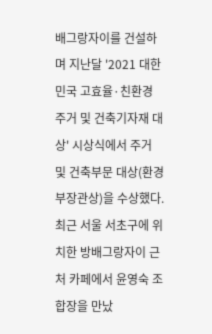배그랑자이를 건설하며 지난달 '2021 대한민국 고효율·친환경 주거 및 건축기자재 대상' 시상식에서 주거 및 건축부문 대상(환경부장관상)을 수상했다. 최근 서울 서초구에 위치한 방배그랑자이 근처 카페에서 윤영숙 조합장을 만났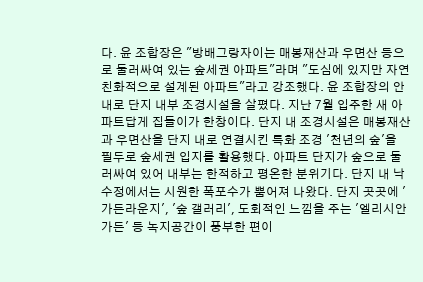다. 윤 조합장은 "방배그랑자이는 매봉재산과 우면산 등으로 둘러싸여 있는 숲세권 아파트"라며 "도심에 있지만 자연친화적으로 설계된 아파트"라고 강조했다. 윤 조합장의 안내로 단지 내부 조경시설을 살폈다. 지난 7월 입주한 새 아파트답게 집들이가 한창이다. 단지 내 조경시설은 매봉재산과 우면산을 단지 내로 연결시킨 특화 조경 '천년의 숲'을 필두로 숲세권 입지를 활용했다. 아파트 단지가 숲으로 둘러싸여 있어 내부는 한적하고 평온한 분위기다. 단지 내 낙수정에서는 시원한 폭포수가 뿜어져 나왔다. 단지 곳곳에 '가든라운지', '숲 갤러리', 도회적인 느낌을 주는 '엘리시안 가든' 등 녹지공간이 풍부한 편이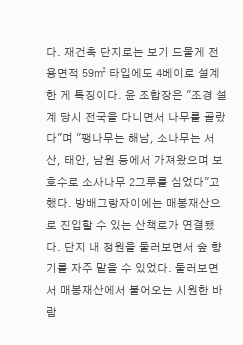다. 재건축 단지로는 보기 드물게 전용면적 59㎡ 타입에도 4베이로 설계한 게 특징이다. 윤 조합장은 "조경 설계 당시 전국을 다니면서 나무를 골랐다"며 "팽나무는 해남, 소나무는 서산, 태안, 남원 등에서 가져왔으며 보호수로 소사나무 2그루를 심었다"고 했다. 방배그랑자이에는 매봉재산으로 진입할 수 있는 산책로가 연결됐다. 단지 내 정원을 둘러보면서 숲 향기를 자주 맡을 수 있었다. 둘러보면서 매봉재산에서 불어오는 시원한 바람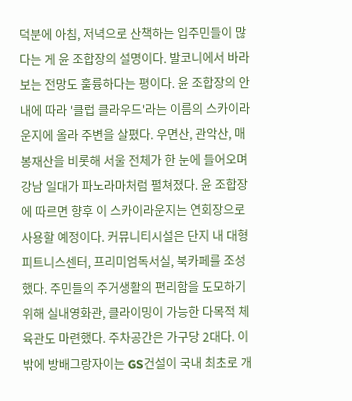덕분에 아침, 저녁으로 산책하는 입주민들이 많다는 게 윤 조합장의 설명이다. 발코니에서 바라보는 전망도 훌륭하다는 평이다. 윤 조합장의 안내에 따라 '클럽 클라우드'라는 이름의 스카이라운지에 올라 주변을 살폈다. 우면산, 관악산, 매봉재산을 비롯해 서울 전체가 한 눈에 들어오며 강남 일대가 파노라마처럼 펼쳐졌다. 윤 조합장에 따르면 향후 이 스카이라운지는 연회장으로 사용할 예정이다. 커뮤니티시설은 단지 내 대형 피트니스센터, 프리미엄독서실, 북카페를 조성했다. 주민들의 주거생활의 편리함을 도모하기 위해 실내영화관, 클라이밍이 가능한 다목적 체육관도 마련했다. 주차공간은 가구당 2대다. 이밖에 방배그랑자이는 GS건설이 국내 최초로 개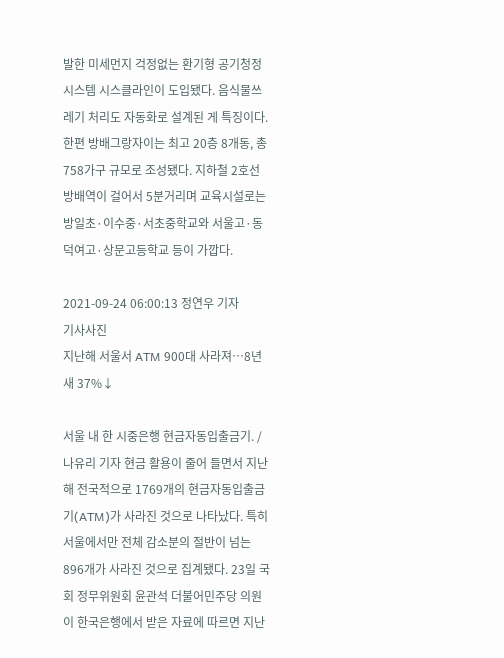발한 미세먼지 걱정없는 환기형 공기청정 시스템 시스클라인이 도입됐다. 음식물쓰레기 처리도 자동화로 설계된 게 특징이다. 한편 방배그랑자이는 최고 20층 8개동, 총 758가구 규모로 조성됐다. 지하철 2호선 방배역이 걸어서 5분거리며 교육시설로는 방일초·이수중·서초중학교와 서울고·동덕여고·상문고등학교 등이 가깝다.

2021-09-24 06:00:13 정연우 기자
기사사진
지난해 서울서 ATM 900대 사라져…8년새 37%↓

서울 내 한 시중은행 현금자동입출금기. /나유리 기자 현금 활용이 줄어 들면서 지난해 전국적으로 1769개의 현금자동입출금기(ATM)가 사라진 것으로 나타났다. 특히 서울에서만 전체 감소분의 절반이 넘는 896개가 사라진 것으로 집계됐다. 23일 국회 정무위원회 윤관석 더불어민주당 의원이 한국은행에서 받은 자료에 따르면 지난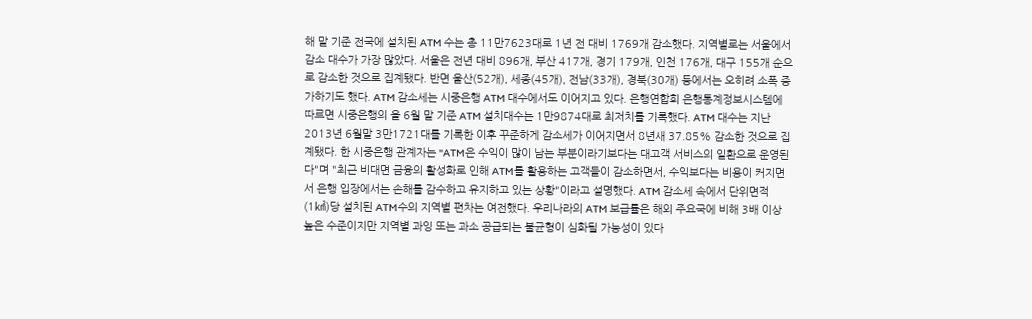해 말 기준 전국에 설치된 ATM 수는 총 11만7623대로 1년 전 대비 1769개 감소했다. 지역별로는 서울에서 감소 대수가 가장 많았다. 서울은 전년 대비 896개, 부산 417개, 경기 179개, 인천 176개, 대구 155개 순으로 감소한 것으로 집계됐다. 반면 울산(52개), 세종(45개), 전남(33개), 경북(30개) 등에서는 오히려 소폭 증가하기도 했다. ATM 감소세는 시중은행 ATM 대수에서도 이어지고 있다. 은행연합회 은행통계정보시스템에 따르면 시중은행의 올 6월 말 기준 ATM 설치대수는 1만9874대로 최저치를 기록했다. ATM 대수는 지난 2013년 6월말 3만1721대를 기록한 이후 꾸준하게 감소세가 이어지면서 8년새 37.85% 감소한 것으로 집계됐다. 한 시중은행 관계자는 "ATM은 수익이 많이 남는 부분이라기보다는 대고객 서비스의 일환으로 운영된다"며 "최근 비대면 금융의 활성화로 인해 ATM를 활용하는 고객들이 감소하면서, 수익보다는 비용이 커지면서 은행 입장에서는 손해를 감수하고 유지하고 있는 상황"이라고 설명했다. ATM 감소세 속에서 단위면적(1㎢)당 설치된 ATM수의 지역별 편차는 여전했다. 우리나라의 ATM 보급률은 해외 주요국에 비해 3배 이상 높은 수준이지만 지역별 과잉 또는 과소 공급되는 불균형이 심화될 가능성이 있다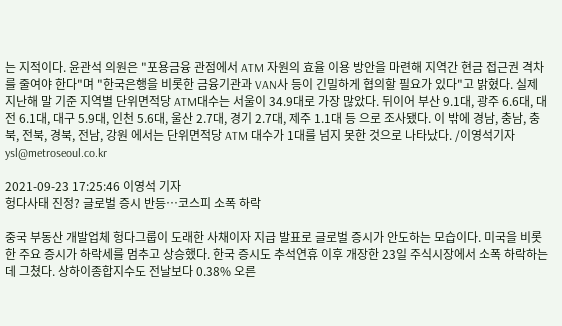는 지적이다. 윤관석 의원은 "포용금융 관점에서 ATM 자원의 효율 이용 방안을 마련해 지역간 현금 접근권 격차를 줄여야 한다"며 "한국은행을 비롯한 금융기관과 VAN사 등이 긴밀하게 협의할 필요가 있다"고 밝혔다. 실제 지난해 말 기준 지역별 단위면적당 ATM대수는 서울이 34.9대로 가장 많았다. 뒤이어 부산 9.1대, 광주 6.6대, 대전 6.1대, 대구 5.9대, 인천 5.6대, 울산 2.7대, 경기 2.7대, 제주 1.1대 등 으로 조사됐다. 이 밖에 경남, 충남, 충북, 전북, 경북, 전남, 강원 에서는 단위면적당 ATM 대수가 1대를 넘지 못한 것으로 나타났다. /이영석기자 ysl@metroseoul.co.kr

2021-09-23 17:25:46 이영석 기자
헝다사태 진정? 글로벌 증시 반등…코스피 소폭 하락

중국 부동산 개발업체 헝다그룹이 도래한 사채이자 지급 발표로 글로벌 증시가 안도하는 모습이다. 미국을 비롯한 주요 증시가 하락세를 멈추고 상승했다. 한국 증시도 추석연휴 이후 개장한 23일 주식시장에서 소폭 하락하는데 그쳤다. 상하이종합지수도 전날보다 0.38% 오른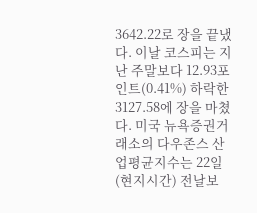3642.22로 장을 끝냈다. 이날 코스피는 지난 주말보다 12.93포인트(0.41%) 하락한 3127.58에 장을 마쳤다. 미국 뉴욕증권거래소의 다우존스 산업평균지수는 22일(현지시간) 전날보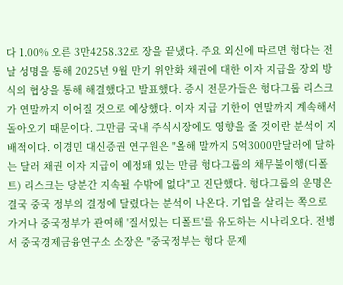다 1.00% 오른 3만4258.32로 장을 끝냈다. 주요 외신에 따르면 헝다는 전날 성명을 통해 2025년 9월 만기 위안화 채권에 대한 이자 지급을 장외 방식의 협상을 통해 해결했다고 발표했다. 증시 전문가들은 헝다그룹 리스크가 연말까지 이어질 것으로 예상했다. 이자 지급 기한이 연말까지 계속해서 돌아오기 때문이다. 그만큼 국내 주식시장에도 영향을 줄 것이란 분석이 지배적이다. 이경민 대신증권 연구원은 "올해 말까지 5억3000만달러에 달하는 달러 채권 이자 지급이 예정돼 있는 만큼 헝다그룹의 채무불이행(디폴트) 리스크는 당분간 지속될 수밖에 없다"고 진단했다. 헝다그룹의 운명은 결국 중국 정부의 결정에 달렸다는 분석이 나온다. 기업을 살리는 쪽으로 가거나 중국정부가 관여해 '질서있는 디폴트'를 유도하는 시나리오다. 전병서 중국경제금융연구소 소장은 "중국정부는 헝다 문제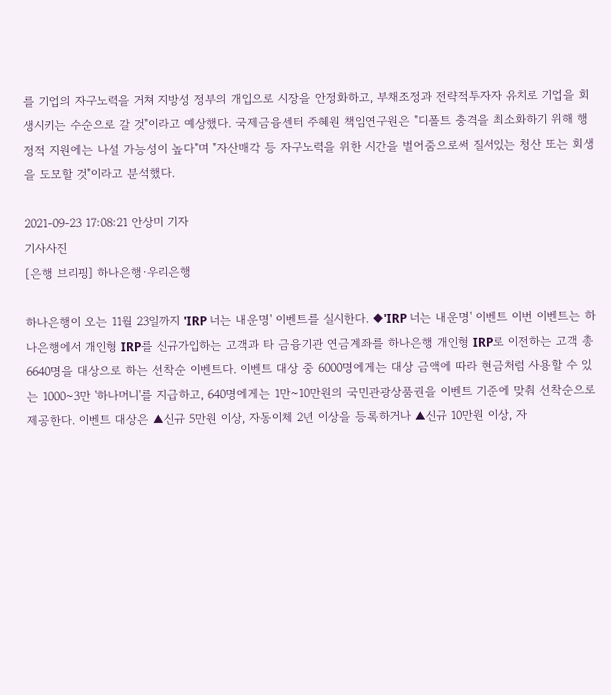를 기업의 자구노력을 거쳐 지방성 정부의 개입으로 시장을 안정화하고, 부채조정과 전략적투자자 유치로 기업을 회생시키는 수순으로 갈 것"이라고 예상했다. 국제금융센터 주혜원 책임연구원은 "디폴트 충격을 최소화하기 위해 행정적 지원에는 나설 가능성이 높다"며 "자산매각 등 자구노력을 위한 시간을 벌어줌으로써 질서있는 청산 또는 회생을 도모할 것"이라고 분석했다.

2021-09-23 17:08:21 안상미 기자
기사사진
[은행 브리핑] 하나은행·우리은행

하나은행이 오는 11월 23일까지 'IRP 너는 내운명' 이벤트를 실시한다. ◆'IRP 너는 내운명' 이벤트 이번 이벤트는 하나은행에서 개인형 IRP를 신규가입하는 고객과 타 금융기관 연금계좌를 하나은행 개인형 IRP로 이전하는 고객 총 6640명을 대상으로 하는 선착순 이벤트다. 이벤트 대상 중 6000명에게는 대상 금액에 따라 현금처럼 사용할 수 있는 1000~3만 '하나머니'를 지급하고, 640명에게는 1만~10만원의 국민관광상품권을 이벤트 기준에 맞춰 선착순으로 제공한다. 이벤트 대상은 ▲신규 5만원 이상, 자동이체 2년 이상을 등록하거나 ▲신규 10만원 이상, 자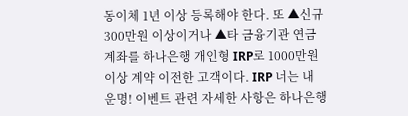동이체 1년 이상 등록해야 한다. 또 ▲신규 300만원 이상이거나 ▲타 금융기관 연금 계좌를 하나은행 개인형 IRP로 1000만원 이상 계약 이전한 고객이다. IRP 너는 내 운명! 이벤트 관련 자세한 사항은 하나은행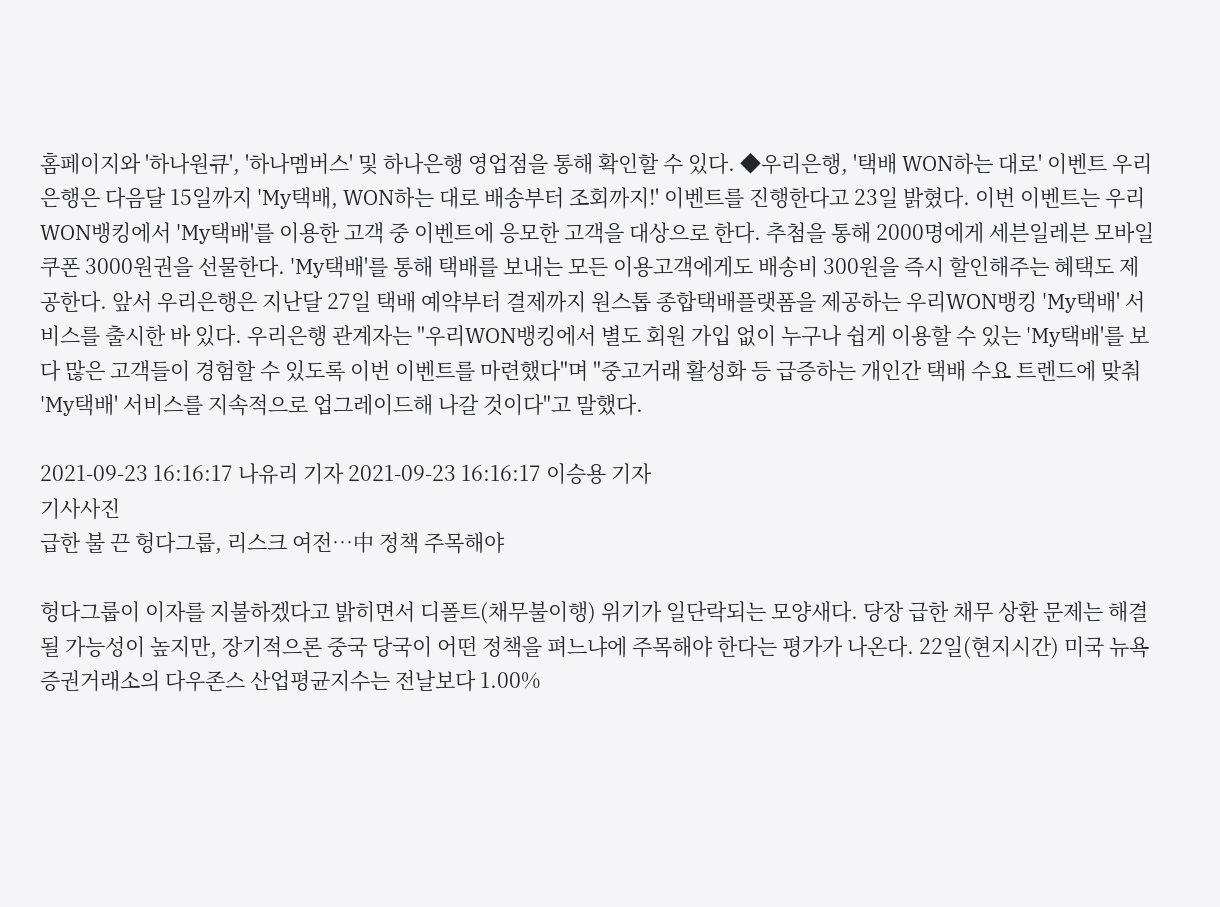홈페이지와 '하나원큐', '하나멤버스' 및 하나은행 영업점을 통해 확인할 수 있다. ◆우리은행, '택배 WON하는 대로' 이벤트 우리은행은 다음달 15일까지 'My택배, WON하는 대로 배송부터 조회까지!' 이벤트를 진행한다고 23일 밝혔다. 이번 이벤트는 우리WON뱅킹에서 'My택배'를 이용한 고객 중 이벤트에 응모한 고객을 대상으로 한다. 추첨을 통해 2000명에게 세븐일레븐 모바일 쿠폰 3000원권을 선물한다. 'My택배'를 통해 택배를 보내는 모든 이용고객에게도 배송비 300원을 즉시 할인해주는 혜택도 제공한다. 앞서 우리은행은 지난달 27일 택배 예약부터 결제까지 원스톱 종합택배플랫폼을 제공하는 우리WON뱅킹 'My택배' 서비스를 출시한 바 있다. 우리은행 관계자는 "우리WON뱅킹에서 별도 회원 가입 없이 누구나 쉽게 이용할 수 있는 'My택배'를 보다 많은 고객들이 경험할 수 있도록 이번 이벤트를 마련했다"며 "중고거래 활성화 등 급증하는 개인간 택배 수요 트렌드에 맞춰 'My택배' 서비스를 지속적으로 업그레이드해 나갈 것이다"고 말했다.

2021-09-23 16:16:17 나유리 기자 2021-09-23 16:16:17 이승용 기자
기사사진
급한 불 끈 헝다그룹, 리스크 여전…中 정책 주목해야

헝다그룹이 이자를 지불하겠다고 밝히면서 디폴트(채무불이행) 위기가 일단락되는 모양새다. 당장 급한 채무 상환 문제는 해결될 가능성이 높지만, 장기적으론 중국 당국이 어떤 정책을 펴느냐에 주목해야 한다는 평가가 나온다. 22일(현지시간) 미국 뉴욕증권거래소의 다우존스 산업평균지수는 전날보다 1.00%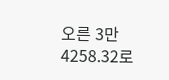오른 3만4258.32로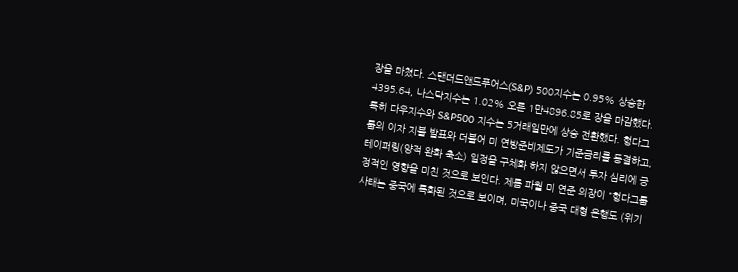장을 마쳤다. 스탠더드앤드푸어스(S&P) 500지수는 0.95% 상승한 4395.64, 나스닥지수는 1.02% 오른 1만4896.85로 장을 마감했다. 특히 다우지수와 S&P500 지수는 5거래일만에 상승 전환했다. 헝다그룹의 이자 지불 발표와 더불어 미 연방준비제도가 기준금리를 동결하고, 테이퍼링(양적 완화 축소) 일정을 구체화 하지 않으면서 투자 심리에 긍정적인 영향을 미친 것으로 보인다. 제롬 파월 미 연준 의장이 "헝다그룹 사태는 중국에 특화된 것으로 보이며, 미국이나 중국 대형 은행도 (위기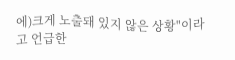에)크게 노출돼 있지 않은 상황"이라고 언급한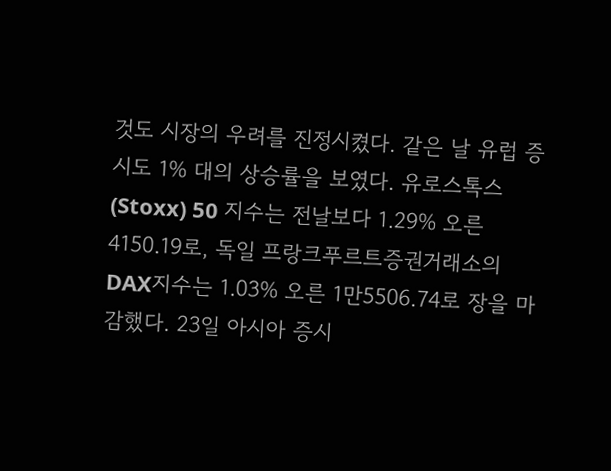것도 시장의 우려를 진정시켰다. 같은 날 유럽 증시도 1% 대의 상승률을 보였다. 유로스톡스(Stoxx) 50 지수는 전날보다 1.29% 오른 4150.19로, 독일 프랑크푸르트증권거래소의 DAX지수는 1.03% 오른 1만5506.74로 장을 마감했다. 23일 아시아 증시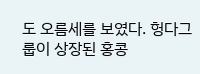도 오름세를 보였다. 헝다그룹이 상장된 홍콩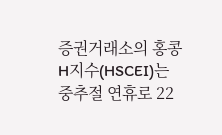증권거래소의 홍콩H지수(HSCEI)는 중추절 연휴로 22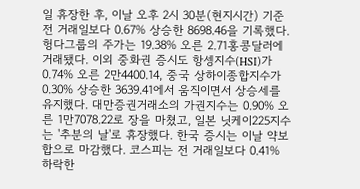일 휴장한 후, 이날 오후 2시 30분(현지시간) 기준 전 거래일보다 0.67% 상승한 8698.46을 기록했다. 헝다그룹의 주가는 19.38% 오른 2.71홍콩달러에 거래됐다. 이외 중화권 증시도 항셍지수(HSI)가 0.74% 오른 2만4400.14, 중국 상하이종합지수가 0.30% 상승한 3639.41에서 움직이면서 상승세를 유지했다. 대만증권거래소의 가권지수는 0.90% 오른 1만7078.22로 장을 마쳤고, 일본 닛케이225지수는 '추분의 날'로 휴장했다. 한국 증시는 이날 약보합으로 마감했다. 코스피는 전 거래일보다 0.41% 하락한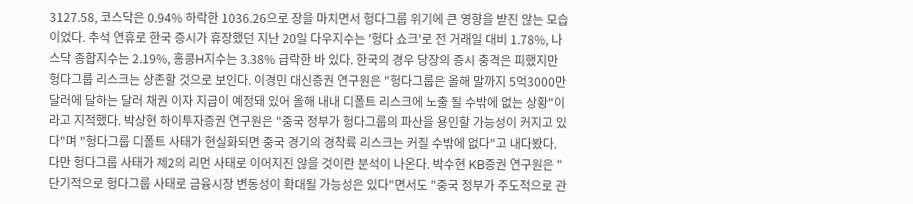3127.58, 코스닥은 0.94% 하락한 1036.26으로 장을 마치면서 헝다그룹 위기에 큰 영향을 받진 않는 모습이었다. 추석 연휴로 한국 증시가 휴장했던 지난 20일 다우지수는 '헝다 쇼크'로 전 거래일 대비 1.78%, 나스닥 종합지수는 2.19%, 홍콩H지수는 3.38% 급락한 바 있다. 한국의 경우 당장의 증시 충격은 피했지만 헝다그룹 리스크는 상존할 것으로 보인다. 이경민 대신증권 연구원은 "헝다그룹은 올해 말까지 5억3000만달러에 달하는 달러 채권 이자 지급이 예정돼 있어 올해 내내 디폴트 리스크에 노출 될 수밖에 없는 상황"이라고 지적했다. 박상현 하이투자증권 연구원은 "중국 정부가 헝다그룹의 파산을 용인할 가능성이 커지고 있다"며 "헝다그룹 디폴트 사태가 현실화되면 중국 경기의 경착륙 리스크는 커질 수밖에 없다"고 내다봤다. 다만 헝다그룹 사태가 제2의 리먼 사태로 이어지진 않을 것이란 분석이 나온다. 박수현 KB증권 연구원은 "단기적으로 헝다그룹 사태로 금융시장 변동성이 확대될 가능성은 있다"면서도 "중국 정부가 주도적으로 관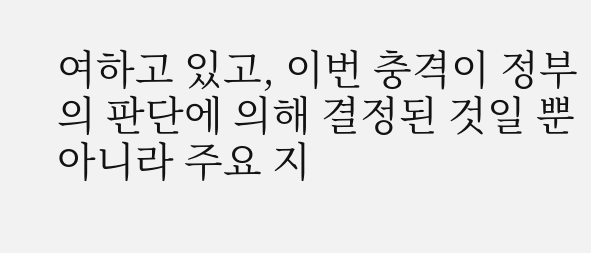여하고 있고, 이번 충격이 정부의 판단에 의해 결정된 것일 뿐 아니라 주요 지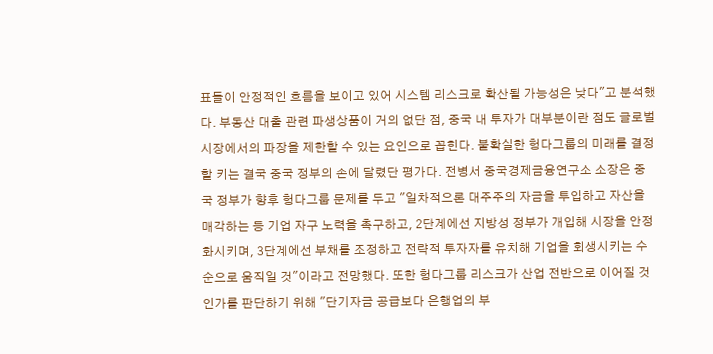표들이 안정적인 흐름을 보이고 있어 시스템 리스크로 확산될 가능성은 낮다"고 분석했다. 부동산 대출 관련 파생상품이 거의 없단 점, 중국 내 투자가 대부분이란 점도 글로벌 시장에서의 파장을 제한할 수 있는 요인으로 꼽힌다. 불확실한 헝다그룹의 미래를 결정할 키는 결국 중국 정부의 손에 달렸단 평가다. 전병서 중국경제금융연구소 소장은 중국 정부가 향후 헝다그룹 문제를 두고 "일차적으론 대주주의 자금을 투입하고 자산을 매각하는 등 기업 자구 노력을 촉구하고, 2단계에선 지방성 정부가 개입해 시장을 안정화시키며, 3단계에선 부채를 조정하고 전략적 투자자를 유치해 기업을 회생시키는 수순으로 움직일 것"이라고 전망했다. 또한 헝다그룹 리스크가 산업 전반으로 이어질 것인가를 판단하기 위해 "단기자금 공급보다 은행업의 부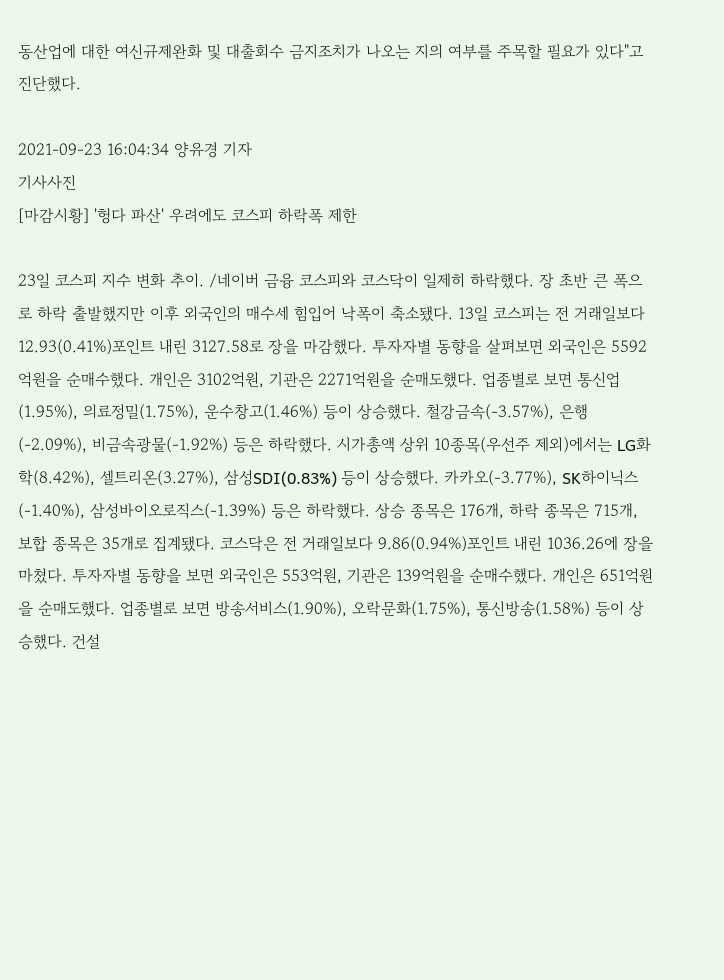동산업에 대한 여신규제완화 및 대출회수 금지조치가 나오는 지의 여부를 주목할 필요가 있다"고 진단했다.

2021-09-23 16:04:34 양유경 기자
기사사진
[마감시황] '헝다 파산' 우려에도 코스피 하락폭 제한

23일 코스피 지수 변화 추이. /네이버 금융 코스피와 코스닥이 일제히 하락했다. 장 초반 큰 폭으로 하락 출발했지만 이후 외국인의 매수세 힘입어 낙폭이 축소됐다. 13일 코스피는 전 거래일보다 12.93(0.41%)포인트 내린 3127.58로 장을 마감했다. 투자자별 동향을 살펴보면 외국인은 5592억원을 순매수했다. 개인은 3102억원, 기관은 2271억원을 순매도했다. 업종별로 보면 통신업(1.95%), 의료정밀(1.75%), 운수창고(1.46%) 등이 상승했다. 철강금속(-3.57%), 은행(-2.09%), 비금속광물(-1.92%) 등은 하락했다. 시가총액 상위 10종목(우선주 제외)에서는 LG화학(8.42%), 셀트리온(3.27%), 삼성SDI(0.83%) 등이 상승했다. 카카오(-3.77%), SK하이닉스(-1.40%), 삼성바이오로직스(-1.39%) 등은 하락했다. 상승 종목은 176개, 하락 종목은 715개, 보합 종목은 35개로 집계됐다. 코스닥은 전 거래일보다 9.86(0.94%)포인트 내린 1036.26에 장을 마쳤다. 투자자별 동향을 보면 외국인은 553억원, 기관은 139억원을 순매수했다. 개인은 651억원을 순매도했다. 업종별로 보면 방송서비스(1.90%), 오락문화(1.75%), 통신방송(1.58%) 등이 상승했다. 건설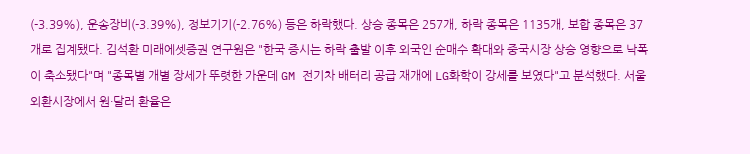(-3.39%), 운송장비(-3.39%), 정보기기(-2.76%) 등은 하락했다. 상승 종목은 257개, 하락 종목은 1135개, 보합 종목은 37개로 집계됐다. 김석환 미래에셋증권 연구원은 "한국 증시는 하락 출발 이후 외국인 순매수 확대와 중국시장 상승 영향으로 낙폭이 축소됐다"며 "종목별 개별 장세가 뚜렷한 가운데 GM 전기차 배터리 공급 재개에 LG화학이 강세를 보였다"고 분석했다. 서울 외환시장에서 원·달러 환율은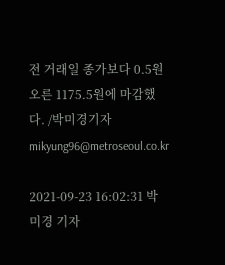전 거래일 종가보다 0.5원 오른 1175.5원에 마감했다. /박미경기자 mikyung96@metroseoul.co.kr

2021-09-23 16:02:31 박미경 기자